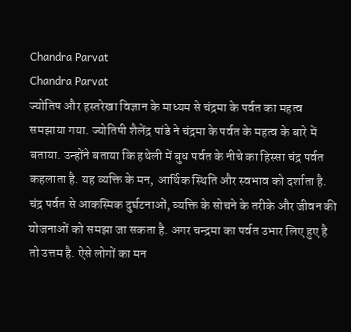Chandra Parvat
Chandra Parvat
ज्योतिष और हस्तरेखा विज्ञान के माध्यम से चंद्रमा के पर्वत का महत्व समझाया गया. ज्योतिषी शैलेंद्र पांडे ने चंद्रमा के पर्वत के महत्व के बारे में बताया. उन्होंने बताया कि हथेली में बुध पर्वत के नीचे का हिस्सा चंद्र पर्वत कहलाता है. यह व्यक्ति के मन, आर्थिक स्थिति और स्वभाव को दर्शाता है.
चंद्र पर्वत से आकस्मिक दुर्घटनाओं, व्यक्ति के सोचने के तरीके और जीवन की योजनाओं को समझा जा सकता है. अगर चन्द्रमा का पर्वत उभार लिए हुए है तो उत्तम है. ऐसे लोगों का मन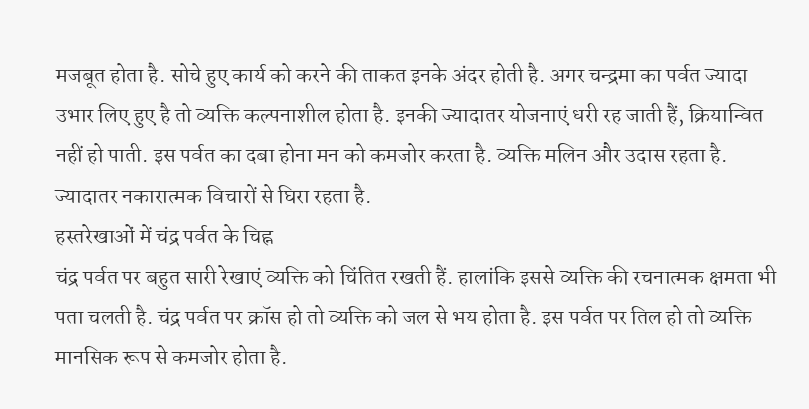मजबूत होता है. सोचे हुए कार्य को करने की ताकत इनके अंदर होती है. अगर चन्द्रमा का पर्वत ज्यादा उभार लिए हुए है तो व्यक्ति कल्पनाशील होता है. इनकी ज्यादातर योजनाएं धरी रह जाती हैं, क्रियान्वित नहीं हो पाती. इस पर्वत का दबा होना मन को कमजोर करता है. व्यक्ति मलिन और उदास रहता है. ज्यादातर नकारात्मक विचारों से घिरा रहता है.
हस्तरेखाओं में चंद्र पर्वत के चिह्न
चंद्र पर्वत पर बहुत सारी रेखाएं व्यक्ति को चिंतित रखती हैं. हालांकि इससे व्यक्ति की रचनात्मक क्षमता भी पता चलती है. चंद्र पर्वत पर क्रॉस हो तो व्यक्ति को जल से भय होता है. इस पर्वत पर तिल हो तो व्यक्ति मानसिक रूप से कमजोर होता है.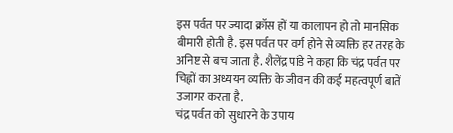इस पर्वत पर ज्यादा क्रॉस हों या कालापन हो तो मानसिक बीमारी होती है. इस पर्वत पर वर्ग होने से व्यक्ति हर तरह के अनिष्ट से बच जाता है. शैलेंद्र पांडे ने कहा कि चंद्र पर्वत पर चिह्नों का अध्ययन व्यक्ति के जीवन की कई महत्वपूर्ण बातें उजागर करता है.
चंद्र पर्वत को सुधारने के उपाय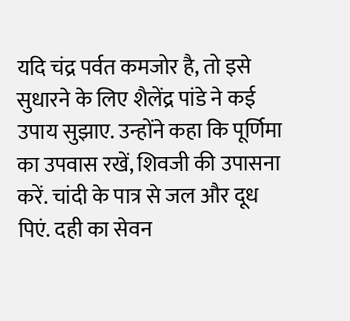यदि चंद्र पर्वत कमजोर है, तो इसे सुधारने के लिए शैलेंद्र पांडे ने कई उपाय सुझाए. उन्होंने कहा कि पूर्णिमा का उपवास रखें, शिवजी की उपासना करें. चांदी के पात्र से जल और दूध पिएं. दही का सेवन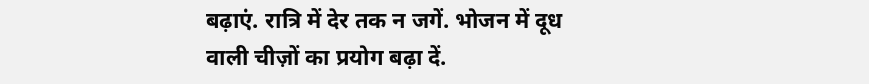बढ़ाएं. रात्रि में देर तक न जगें. भोजन में दूध वाली चीज़ों का प्रयोग बढ़ा दें.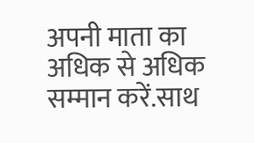अपनी माता का अधिक से अधिक सम्मान करें.साथ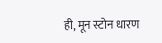ही, मून स्टोन धारण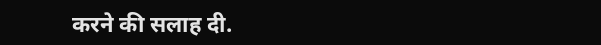करने की सलाह दी.